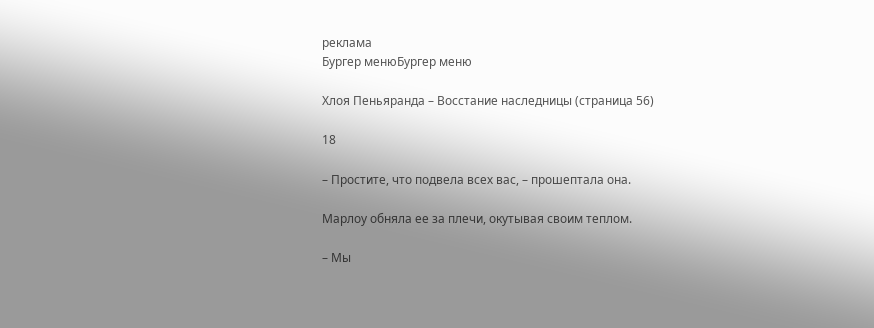реклама
Бургер менюБургер меню

Хлоя Пеньяранда – Восстание наследницы (страница 56)

18

– Простите, что подвела всех вас, – прошептала она.

Марлоу обняла ее за плечи, окутывая своим теплом.

– Мы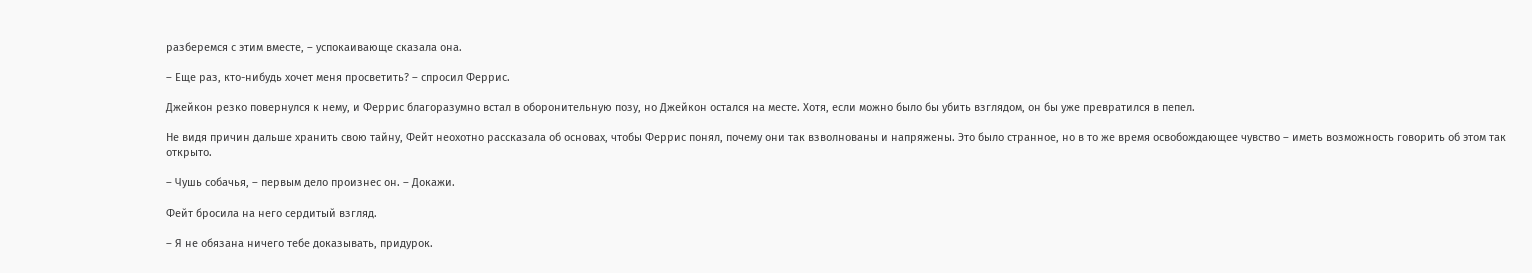разберемся с этим вместе, – успокаивающе сказала она.

– Еще раз, кто-нибудь хочет меня просветить? – спросил Феррис.

Джейкон резко повернулся к нему, и Феррис благоразумно встал в оборонительную позу, но Джейкон остался на месте. Хотя, если можно было бы убить взглядом, он бы уже превратился в пепел.

Не видя причин дальше хранить свою тайну, Фейт неохотно рассказала об основах, чтобы Феррис понял, почему они так взволнованы и напряжены. Это было странное, но в то же время освобождающее чувство – иметь возможность говорить об этом так открыто.

– Чушь собачья, – первым дело произнес он. – Докажи.

Фейт бросила на него сердитый взгляд.

– Я не обязана ничего тебе доказывать, придурок.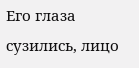Его глаза сузились, лицо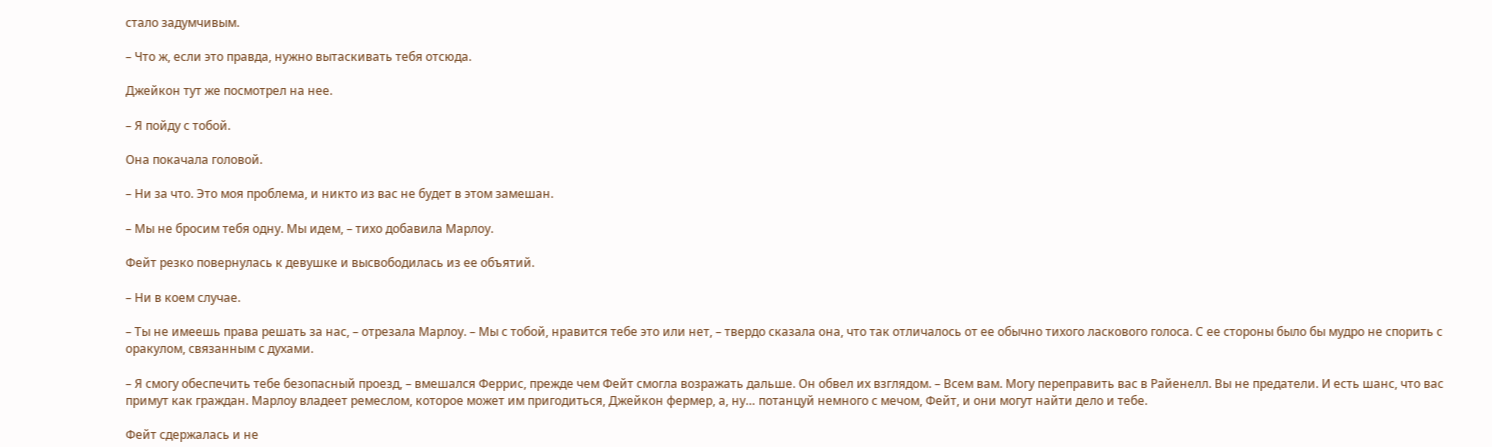стало задумчивым.

– Что ж, если это правда, нужно вытаскивать тебя отсюда.

Джейкон тут же посмотрел на нее.

– Я пойду с тобой.

Она покачала головой.

– Ни за что. Это моя проблема, и никто из вас не будет в этом замешан.

– Мы не бросим тебя одну. Мы идем, – тихо добавила Марлоу.

Фейт резко повернулась к девушке и высвободилась из ее объятий.

– Ни в коем случае.

– Ты не имеешь права решать за нас, – отрезала Марлоу. – Мы с тобой, нравится тебе это или нет, – твердо сказала она, что так отличалось от ее обычно тихого ласкового голоса. С ее стороны было бы мудро не спорить с оракулом, связанным с духами.

– Я смогу обеспечить тебе безопасный проезд, – вмешался Феррис, прежде чем Фейт смогла возражать дальше. Он обвел их взглядом. – Всем вам. Могу переправить вас в Райенелл. Вы не предатели. И есть шанс, что вас примут как граждан. Марлоу владеет ремеслом, которое может им пригодиться, Джейкон фермер, а, ну… потанцуй немного с мечом, Фейт, и они могут найти дело и тебе.

Фейт сдержалась и не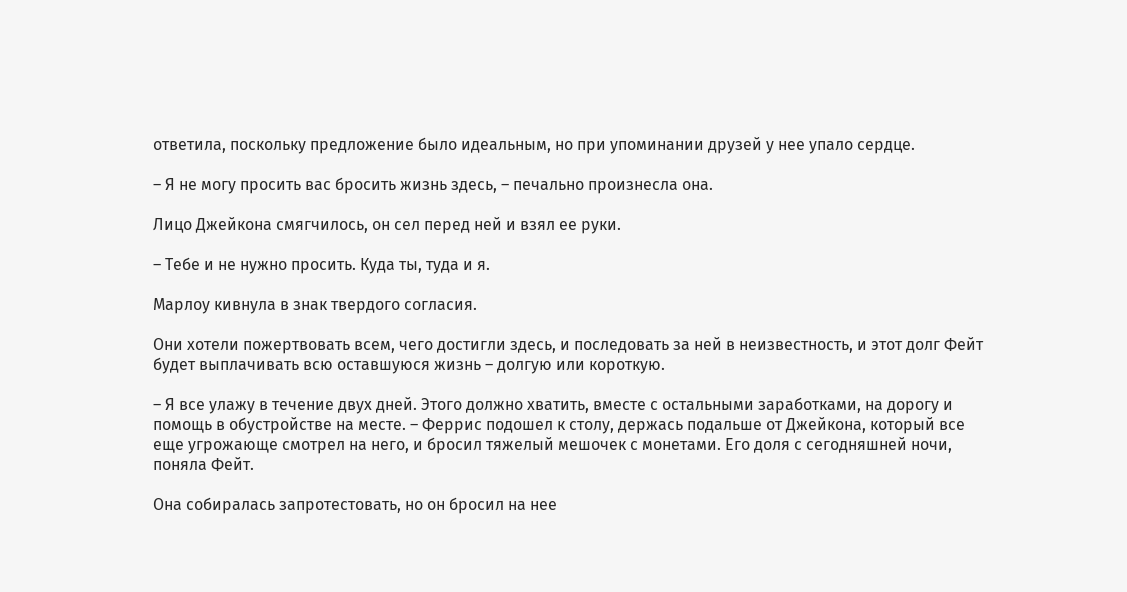ответила, поскольку предложение было идеальным, но при упоминании друзей у нее упало сердце.

– Я не могу просить вас бросить жизнь здесь, – печально произнесла она.

Лицо Джейкона смягчилось, он сел перед ней и взял ее руки.

– Тебе и не нужно просить. Куда ты, туда и я.

Марлоу кивнула в знак твердого согласия.

Они хотели пожертвовать всем, чего достигли здесь, и последовать за ней в неизвестность, и этот долг Фейт будет выплачивать всю оставшуюся жизнь – долгую или короткую.

– Я все улажу в течение двух дней. Этого должно хватить, вместе с остальными заработками, на дорогу и помощь в обустройстве на месте. – Феррис подошел к столу, держась подальше от Джейкона, который все еще угрожающе смотрел на него, и бросил тяжелый мешочек с монетами. Его доля с сегодняшней ночи, поняла Фейт.

Она собиралась запротестовать, но он бросил на нее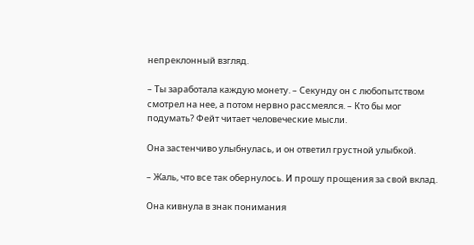непреклонный взгляд.

– Ты заработала каждую монету. – Секунду он с любопытством смотрел на нее, а потом нервно рассмеялся. – Кто бы мог подумать? Фейт читает человеческие мысли.

Она застенчиво улыбнулась, и он ответил грустной улыбкой.

– Жаль, что все так обернулось. И прошу прощения за свой вклад.

Она кивнула в знак понимания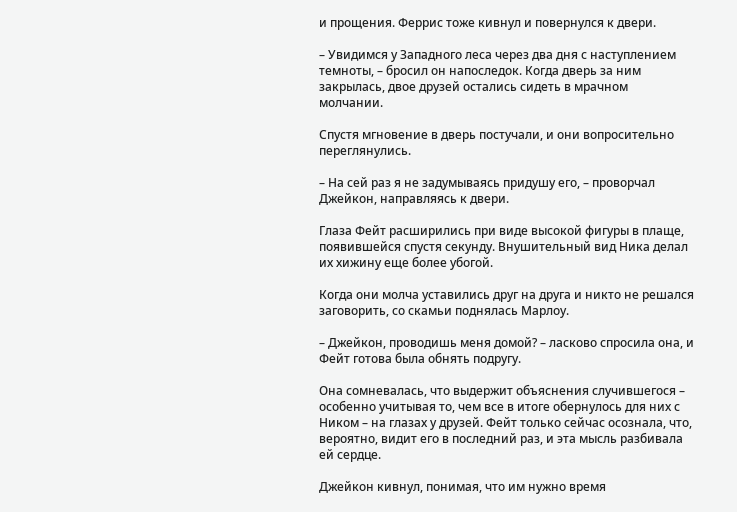и прощения. Феррис тоже кивнул и повернулся к двери.

– Увидимся у Западного леса через два дня с наступлением темноты, – бросил он напоследок. Когда дверь за ним закрылась, двое друзей остались сидеть в мрачном молчании.

Спустя мгновение в дверь постучали, и они вопросительно переглянулись.

– На сей раз я не задумываясь придушу его, – проворчал Джейкон, направляясь к двери.

Глаза Фейт расширились при виде высокой фигуры в плаще, появившейся спустя секунду. Внушительный вид Ника делал их хижину еще более убогой.

Когда они молча уставились друг на друга и никто не решался заговорить, со скамьи поднялась Марлоу.

– Джейкон, проводишь меня домой? – ласково спросила она, и Фейт готова была обнять подругу.

Она сомневалась, что выдержит объяснения случившегося – особенно учитывая то, чем все в итоге обернулось для них с Ником – на глазах у друзей. Фейт только сейчас осознала, что, вероятно, видит его в последний раз, и эта мысль разбивала ей сердце.

Джейкон кивнул, понимая, что им нужно время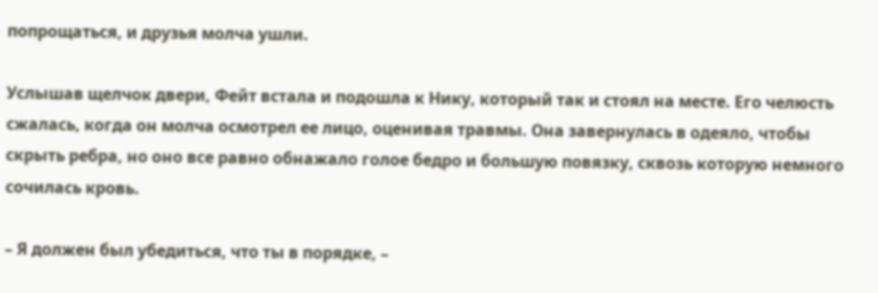попрощаться, и друзья молча ушли.

Услышав щелчок двери, Фейт встала и подошла к Нику, который так и стоял на месте. Его челюсть сжалась, когда он молча осмотрел ее лицо, оценивая травмы. Она завернулась в одеяло, чтобы скрыть ребра, но оно все равно обнажало голое бедро и большую повязку, сквозь которую немного сочилась кровь.

– Я должен был убедиться, что ты в порядке, –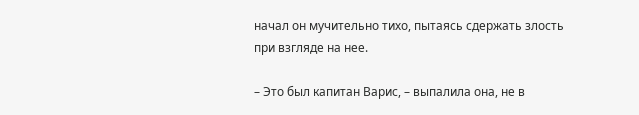начал он мучительно тихо, пытаясь сдержать злость при взгляде на нее.

– Это был капитан Варис, – выпалила она, не в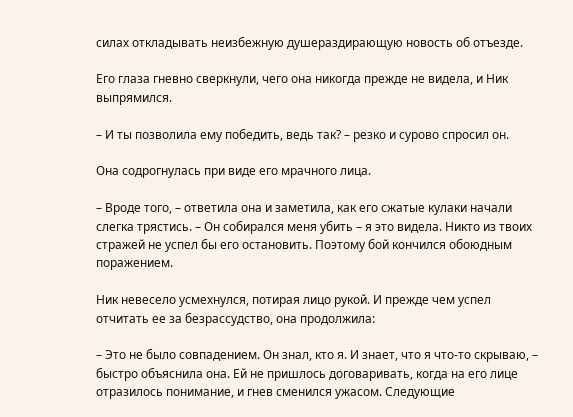силах откладывать неизбежную душераздирающую новость об отъезде.

Его глаза гневно сверкнули, чего она никогда прежде не видела, и Ник выпрямился.

– И ты позволила ему победить, ведь так? – резко и сурово спросил он.

Она содрогнулась при виде его мрачного лица.

– Вроде того, – ответила она и заметила, как его сжатые кулаки начали слегка трястись. – Он собирался меня убить – я это видела. Никто из твоих стражей не успел бы его остановить. Поэтому бой кончился обоюдным поражением.

Ник невесело усмехнулся, потирая лицо рукой. И прежде чем успел отчитать ее за безрассудство, она продолжила:

– Это не было совпадением. Он знал, кто я. И знает, что я что-то скрываю, – быстро объяснила она. Ей не пришлось договаривать, когда на его лице отразилось понимание, и гнев сменился ужасом. Следующие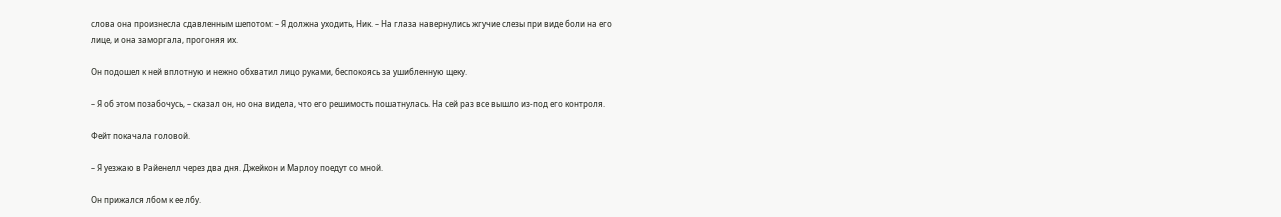слова она произнесла сдавленным шепотом: – Я должна уходить, Ник. – На глаза навернулись жгучие слезы при виде боли на его лице, и она заморгала, прогоняя их.

Он подошел к ней вплотную и нежно обхватил лицо руками, беспокоясь за ушибленную щеку.

– Я об этом позабочусь, – сказал он, но она видела, что его решимость пошатнулась. На сей раз все вышло из-под его контроля.

Фейт покачала головой.

– Я уезжаю в Райенелл через два дня. Джейкон и Марлоу поедут со мной.

Он прижался лбом к ее лбу.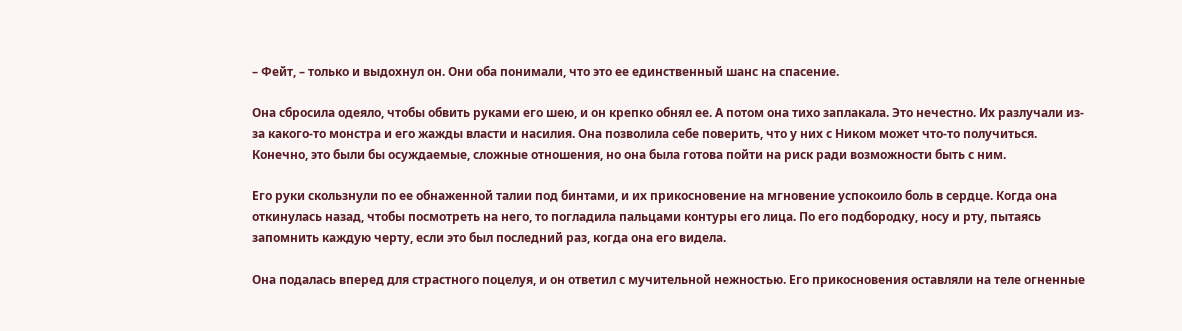– Фейт, – только и выдохнул он. Они оба понимали, что это ее единственный шанс на спасение.

Она сбросила одеяло, чтобы обвить руками его шею, и он крепко обнял ее. А потом она тихо заплакала. Это нечестно. Их разлучали из-за какого-то монстра и его жажды власти и насилия. Она позволила себе поверить, что у них с Ником может что-то получиться. Конечно, это были бы осуждаемые, сложные отношения, но она была готова пойти на риск ради возможности быть с ним.

Его руки скользнули по ее обнаженной талии под бинтами, и их прикосновение на мгновение успокоило боль в сердце. Когда она откинулась назад, чтобы посмотреть на него, то погладила пальцами контуры его лица. По его подбородку, носу и рту, пытаясь запомнить каждую черту, если это был последний раз, когда она его видела.

Она подалась вперед для страстного поцелуя, и он ответил с мучительной нежностью. Его прикосновения оставляли на теле огненные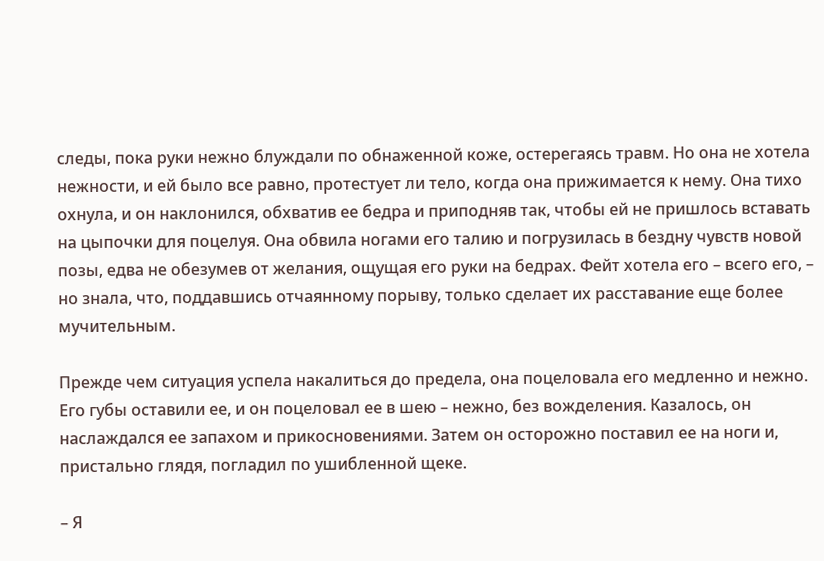следы, пока руки нежно блуждали по обнаженной коже, остерегаясь травм. Но она не хотела нежности, и ей было все равно, протестует ли тело, когда она прижимается к нему. Она тихо охнула, и он наклонился, обхватив ее бедра и приподняв так, чтобы ей не пришлось вставать на цыпочки для поцелуя. Она обвила ногами его талию и погрузилась в бездну чувств новой позы, едва не обезумев от желания, ощущая его руки на бедрах. Фейт хотела его – всего его, – но знала, что, поддавшись отчаянному порыву, только сделает их расставание еще более мучительным.

Прежде чем ситуация успела накалиться до предела, она поцеловала его медленно и нежно. Его губы оставили ее, и он поцеловал ее в шею – нежно, без вожделения. Казалось, он наслаждался ее запахом и прикосновениями. Затем он осторожно поставил ее на ноги и, пристально глядя, погладил по ушибленной щеке.

– Я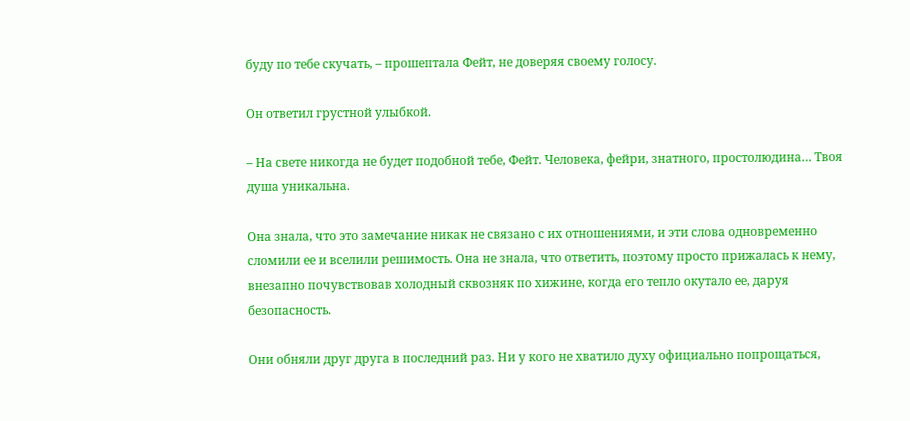буду по тебе скучать, – прошептала Фейт, не доверяя своему голосу.

Он ответил грустной улыбкой.

– На свете никогда не будет подобной тебе, Фейт. Человека, фейри, знатного, простолюдина… Твоя душа уникальна.

Она знала, что это замечание никак не связано с их отношениями, и эти слова одновременно сломили ее и вселили решимость. Она не знала, что ответить, поэтому просто прижалась к нему, внезапно почувствовав холодный сквозняк по хижине, когда его тепло окутало ее, даруя безопасность.

Они обняли друг друга в последний раз. Ни у кого не хватило духу официально попрощаться,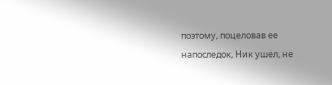поэтому, поцеловав ее напоследок, Ник ушел, не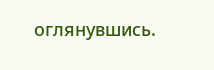оглянувшись.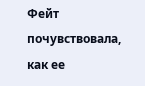Фейт почувствовала, как ее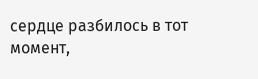сердце разбилось в тот момент,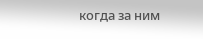когда за ним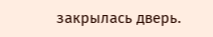закрылась дверь.